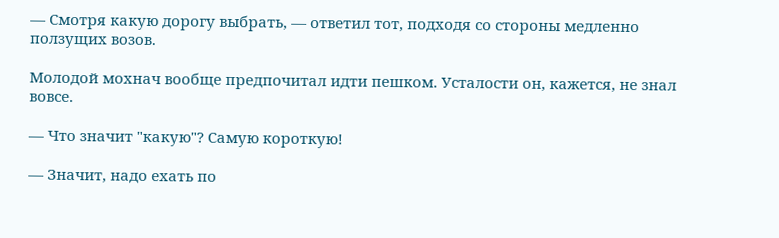— Смотря какую дорогу выбрать, — ответил тот, подходя со стороны медленно ползущих возов.

Молодой мохнач вообще предпочитал идти пешком. Усталости он, кажется, не знал вовсе.

— Что значит "какую"? Самую короткую!

— Значит, надо ехать по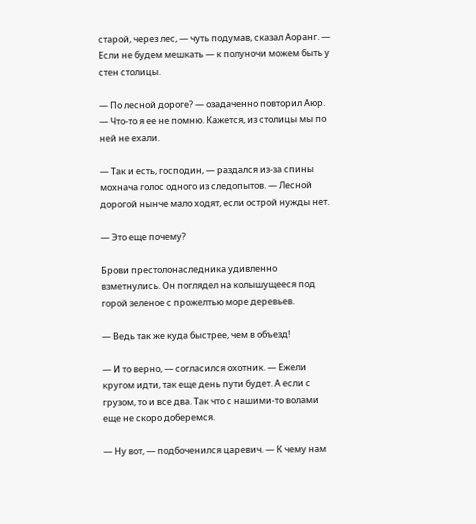старой, через лес, — чуть подумав, сказал Аоранг. — Если не будем мешкать — к полуночи можем быть у стен столицы.

— По лесной дороге? — озадаченно повторил Аюр. — Что-то я ее не помню. Кажется, из столицы мы по ней не ехали.

— Так и есть, господин, — раздался из-за спины мохнача голос одного из следопытов. — Лесной дорогой нынче мало ходят, если острой нужды нет.

— Это еще почему?

Брови престолонаследника удивленно взметнулись. Он поглядел на колышущееся под горой зеленое с прожелтью море деревьев.

— Ведь так же куда быстрее, чем в объезд!

— И то верно, — согласился охотник. — Ежели кругом идти, так еще день пути будет. А если с грузом, то и все два. Так что с нашими-то волами еще не скоро доберемся.

— Ну вот, — подбоченился царевич. — К чему нам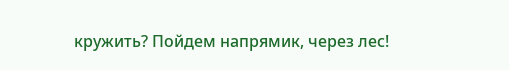кружить? Пойдем напрямик, через лес!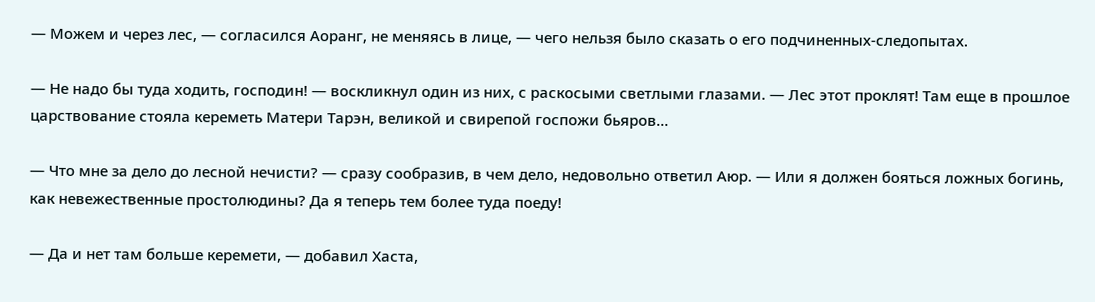— Можем и через лес, — согласился Аоранг, не меняясь в лице, — чего нельзя было сказать о его подчиненных-следопытах.

— Не надо бы туда ходить, господин! — воскликнул один из них, с раскосыми светлыми глазами. — Лес этот проклят! Там еще в прошлое царствование стояла кереметь Матери Тарэн, великой и свирепой госпожи бьяров…

— Что мне за дело до лесной нечисти? — сразу сообразив, в чем дело, недовольно ответил Аюр. — Или я должен бояться ложных богинь, как невежественные простолюдины? Да я теперь тем более туда поеду!

— Да и нет там больше керемети, — добавил Хаста,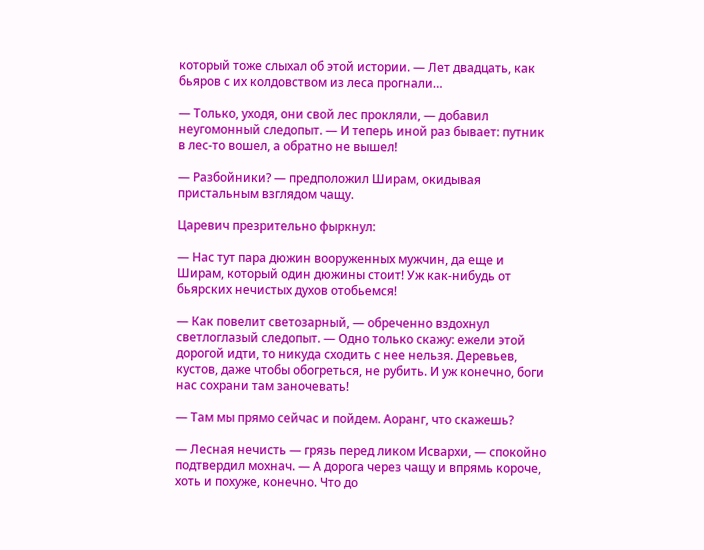который тоже слыхал об этой истории. — Лет двадцать, как бьяров с их колдовством из леса прогнали…

— Только, уходя, они свой лес прокляли, — добавил неугомонный следопыт. — И теперь иной раз бывает: путник в лес-то вошел, а обратно не вышел!

— Разбойники? — предположил Ширам, окидывая пристальным взглядом чащу.

Царевич презрительно фыркнул:

— Нас тут пара дюжин вооруженных мужчин, да еще и Ширам, который один дюжины стоит! Уж как-нибудь от бьярских нечистых духов отобьемся!

— Как повелит светозарный, — обреченно вздохнул светлоглазый следопыт. — Одно только скажу: ежели этой дорогой идти, то никуда сходить с нее нельзя. Деревьев, кустов, даже чтобы обогреться, не рубить. И уж конечно, боги нас сохрани там заночевать!

— Там мы прямо сейчас и пойдем. Аоранг, что скажешь?

— Лесная нечисть — грязь перед ликом Исвархи, — спокойно подтвердил мохнач. — А дорога через чащу и впрямь короче, хоть и похуже, конечно. Что до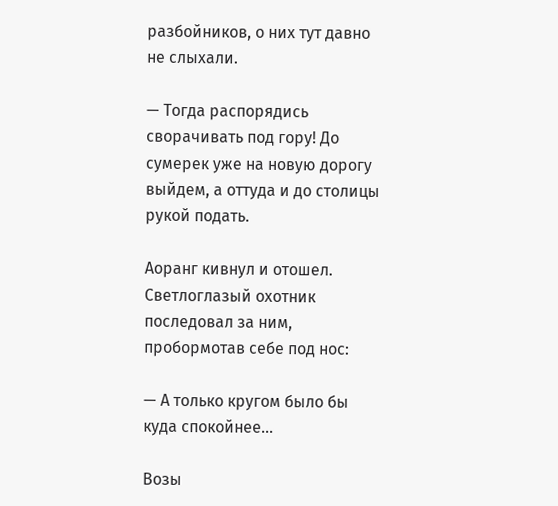разбойников, о них тут давно не слыхали.

— Тогда распорядись сворачивать под гору! До сумерек уже на новую дорогу выйдем, а оттуда и до столицы рукой подать.

Аоранг кивнул и отошел. Светлоглазый охотник последовал за ним, пробормотав себе под нос:

— А только кругом было бы куда спокойнее…

Возы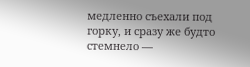медленно съехали под горку, и сразу же будто стемнело —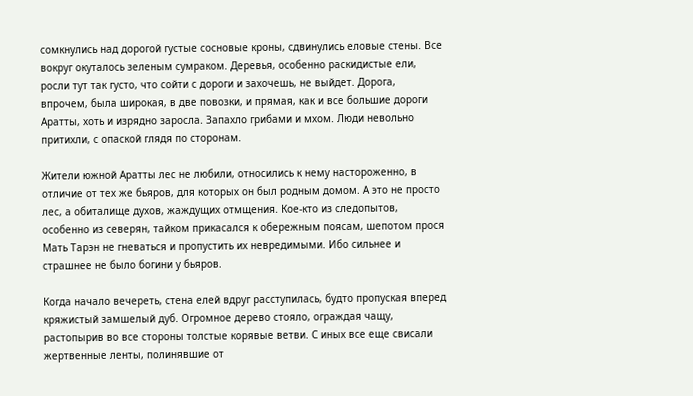сомкнулись над дорогой густые сосновые кроны, сдвинулись еловые стены. Все вокруг окуталось зеленым сумраком. Деревья, особенно раскидистые ели, росли тут так густо, что сойти с дороги и захочешь, не выйдет. Дорога, впрочем, была широкая, в две повозки, и прямая, как и все большие дороги Аратты, хоть и изрядно заросла. Запахло грибами и мхом. Люди невольно притихли, с опаской глядя по сторонам.

Жители южной Аратты лес не любили, относились к нему настороженно, в отличие от тех же бьяров, для которых он был родным домом. А это не просто лес, а обиталище духов, жаждущих отмщения. Кое-кто из следопытов, особенно из северян, тайком прикасался к обережным поясам, шепотом прося Мать Тарэн не гневаться и пропустить их невредимыми. Ибо сильнее и страшнее не было богини у бьяров.

Когда начало вечереть, стена елей вдруг расступилась, будто пропуская вперед кряжистый замшелый дуб. Огромное дерево стояло, ограждая чащу, растопырив во все стороны толстые корявые ветви. С иных все еще свисали жертвенные ленты, полинявшие от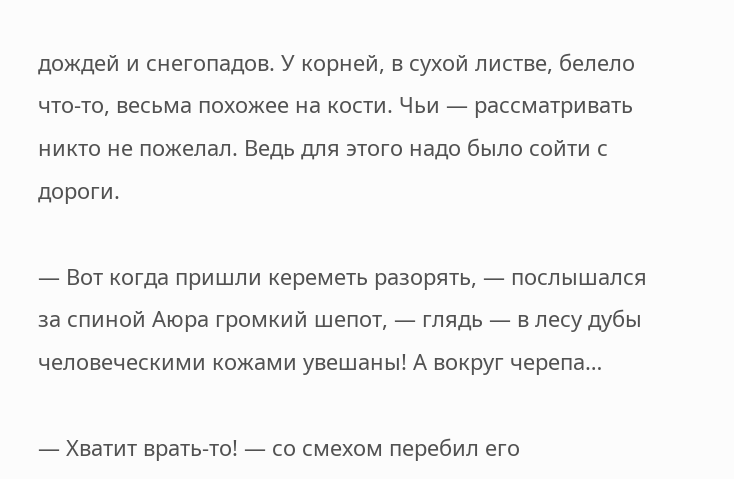дождей и снегопадов. У корней, в сухой листве, белело что-то, весьма похожее на кости. Чьи — рассматривать никто не пожелал. Ведь для этого надо было сойти с дороги.

— Вот когда пришли кереметь разорять, — послышался за спиной Аюра громкий шепот, — глядь — в лесу дубы человеческими кожами увешаны! А вокруг черепа…

— Хватит врать-то! — со смехом перебил его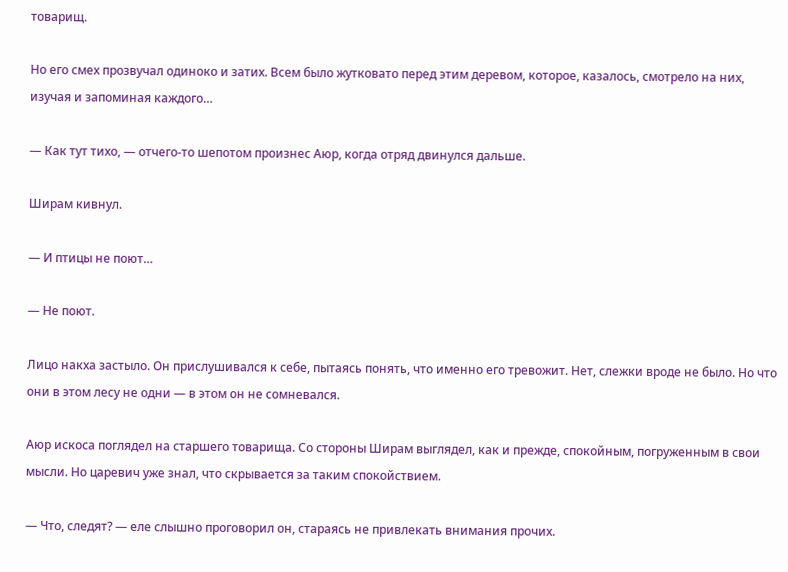товарищ.

Но его смех прозвучал одиноко и затих. Всем было жутковато перед этим деревом, которое, казалось, смотрело на них, изучая и запоминая каждого…

— Как тут тихо, — отчего-то шепотом произнес Аюр, когда отряд двинулся дальше.

Ширам кивнул.

— И птицы не поют…

— Не поют.

Лицо накха застыло. Он прислушивался к себе, пытаясь понять, что именно его тревожит. Нет, слежки вроде не было. Но что они в этом лесу не одни — в этом он не сомневался.

Аюр искоса поглядел на старшего товарища. Со стороны Ширам выглядел, как и прежде, спокойным, погруженным в свои мысли. Но царевич уже знал, что скрывается за таким спокойствием.

— Что, следят? — еле слышно проговорил он, стараясь не привлекать внимания прочих.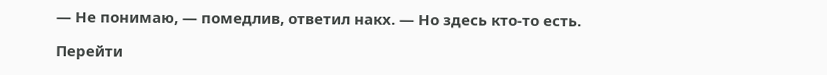— Не понимаю, — помедлив, ответил накх. — Но здесь кто-то есть.

Перейти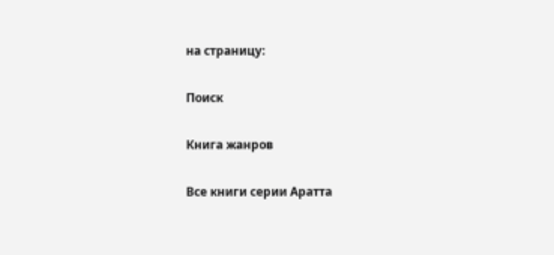на страницу:

Поиск

Книга жанров

Все книги серии Аратта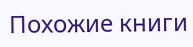Похожие книги